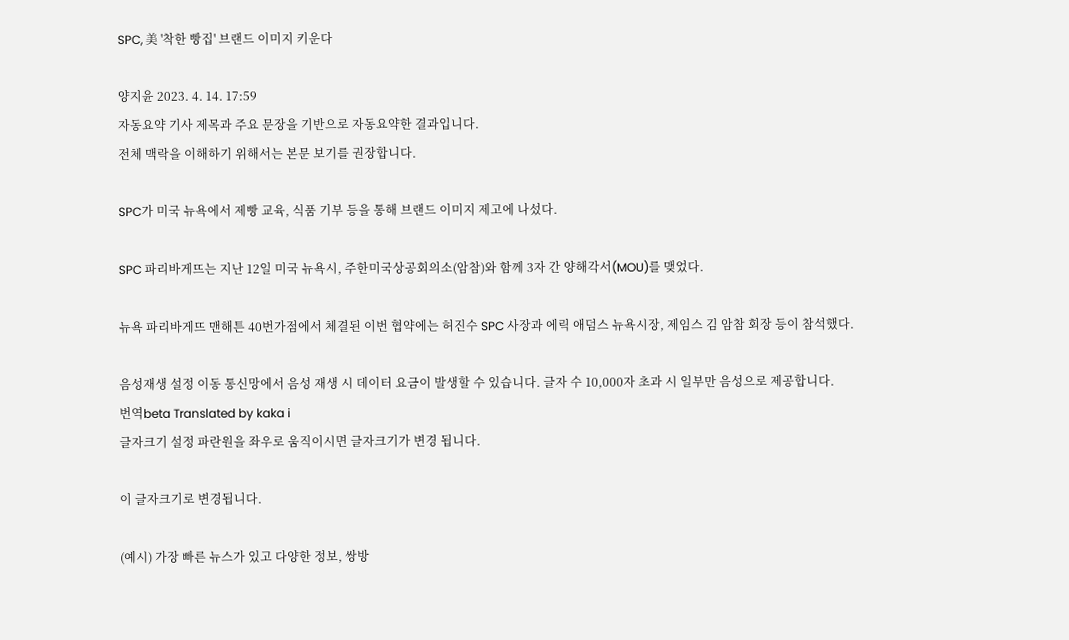SPC, 美 '착한 빵집' 브랜드 이미지 키운다

양지윤 2023. 4. 14. 17:59
자동요약 기사 제목과 주요 문장을 기반으로 자동요약한 결과입니다.
전체 맥락을 이해하기 위해서는 본문 보기를 권장합니다.

SPC가 미국 뉴욕에서 제빵 교육, 식품 기부 등을 통해 브랜드 이미지 제고에 나섰다.

SPC 파리바게뜨는 지난 12일 미국 뉴욕시, 주한미국상공회의소(암참)와 함께 3자 간 양해각서(MOU)를 맺었다.

뉴욕 파리바게뜨 맨해튼 40번가점에서 체결된 이번 협약에는 허진수 SPC 사장과 에릭 애덤스 뉴욕시장, 제임스 김 암참 회장 등이 참석했다.

음성재생 설정 이동 통신망에서 음성 재생 시 데이터 요금이 발생할 수 있습니다. 글자 수 10,000자 초과 시 일부만 음성으로 제공합니다.
번역beta Translated by kaka i
글자크기 설정 파란원을 좌우로 움직이시면 글자크기가 변경 됩니다.

이 글자크기로 변경됩니다.

(예시) 가장 빠른 뉴스가 있고 다양한 정보, 쌍방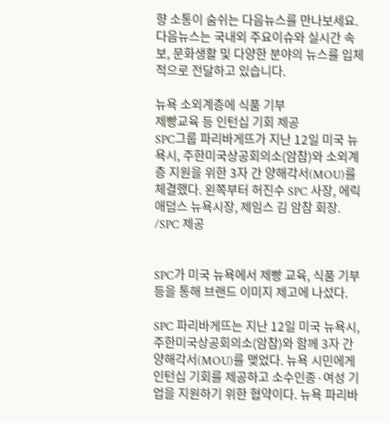향 소통이 숨쉬는 다음뉴스를 만나보세요. 다음뉴스는 국내외 주요이슈와 실시간 속보, 문화생활 및 다양한 분야의 뉴스를 입체적으로 전달하고 있습니다.

뉴욕 소외계층에 식품 기부
제빵교육 등 인턴십 기회 제공
SPC그룹 파리바게뜨가 지난 12일 미국 뉴욕시, 주한미국상공회의소(암참)와 소외계층 지원을 위한 3자 간 양해각서(MOU)를 체결했다. 왼쪽부터 허진수 SPC 사장, 에릭 애덤스 뉴욕시장, 제임스 김 암참 회장. /SPC 제공


SPC가 미국 뉴욕에서 제빵 교육, 식품 기부 등을 통해 브랜드 이미지 제고에 나섰다.

SPC 파리바게뜨는 지난 12일 미국 뉴욕시, 주한미국상공회의소(암참)와 함께 3자 간 양해각서(MOU)를 맺었다. 뉴욕 시민에게 인턴십 기회를 제공하고 소수인종·여성 기업을 지원하기 위한 협약이다. 뉴욕 파리바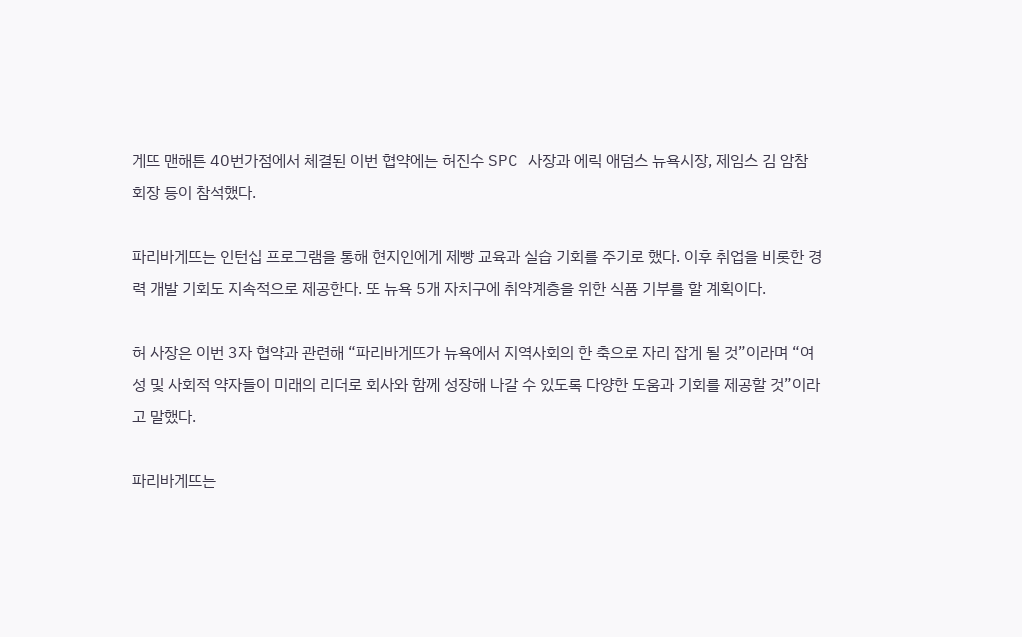게뜨 맨해튼 40번가점에서 체결된 이번 협약에는 허진수 SPC 사장과 에릭 애덤스 뉴욕시장, 제임스 김 암참 회장 등이 참석했다.

파리바게뜨는 인턴십 프로그램을 통해 현지인에게 제빵 교육과 실습 기회를 주기로 했다. 이후 취업을 비롯한 경력 개발 기회도 지속적으로 제공한다. 또 뉴욕 5개 자치구에 취약계층을 위한 식품 기부를 할 계획이다.

허 사장은 이번 3자 협약과 관련해 “파리바게뜨가 뉴욕에서 지역사회의 한 축으로 자리 잡게 될 것”이라며 “여성 및 사회적 약자들이 미래의 리더로 회사와 함께 성장해 나갈 수 있도록 다양한 도움과 기회를 제공할 것”이라고 말했다.

파리바게뜨는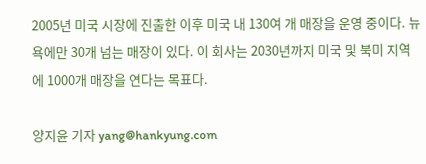2005년 미국 시장에 진출한 이후 미국 내 130여 개 매장을 운영 중이다. 뉴욕에만 30개 넘는 매장이 있다. 이 회사는 2030년까지 미국 및 북미 지역에 1000개 매장을 연다는 목표다.

양지윤 기자 yang@hankyung.com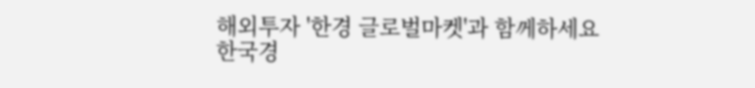해외투자 '한경 글로벌마켓'과 함께하세요
한국경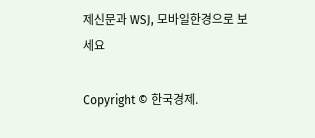제신문과 WSJ, 모바일한경으로 보세요

Copyright © 한국경제.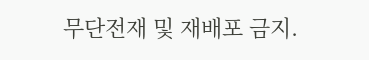무단전재 및 재배포 금지.